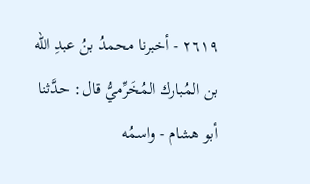٢٦١٩ - أخبرنا محمدُ بنُ عبدِ الله بن المُبارك المُخَرِّميُّ قال: حدَّثنا أبو هشام - واسمُه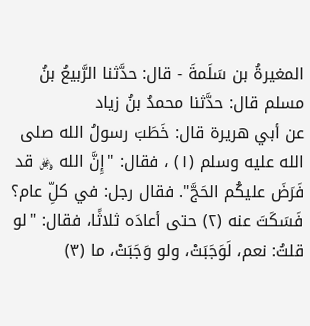المغيرةُ بن سَلَمةَ - قال: حدَّثنا الرَّبيعُ بنُ مسلم قال: حدَّثنا محمدُ بنُ زياد
عن أبي هريرة قال: خَطَبَ رسولُ الله صلى الله عليه وسلم (١) ، فقال: "إِنَّ الله ﷿ قد فَرَضَ عليكُم الحَجَّ". فقال رجل: في كلِّ عام؟ فَسَكَتَ عنه (٢) حتى أعادَه ثلاثًا، فقال: "لو قلتُ: نعم، لَوَجَبَتْ، ولو وَجَبَتْ، ما (٣)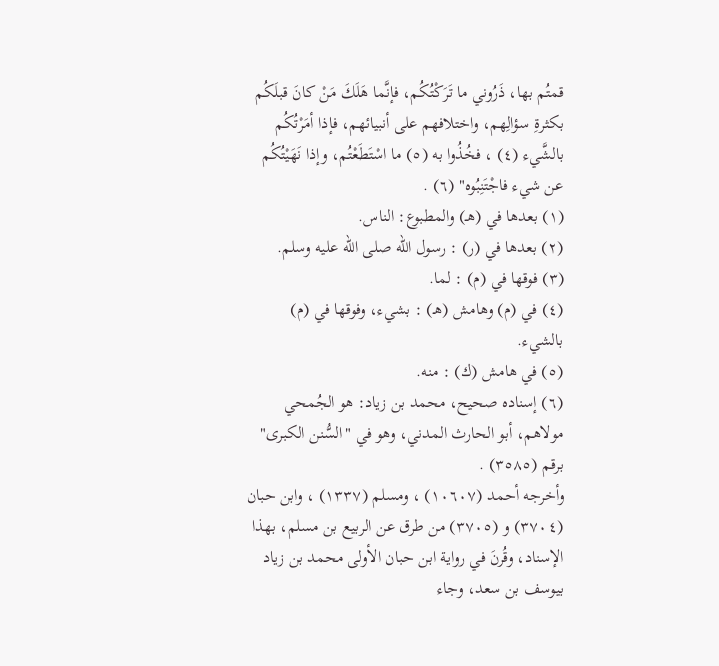قمتُم بها، ذَرُوني ما تَرَكْتُكُم، فإنَّما هَلَكَ مَنْ كانَ قبلَكُم بكثرةِ سؤالِهم، واختلافهم على أنبيائهم، فإذا أمَرْتُكُم بالشَّيء (٤) ، فخُذُوا به (٥) ما اسْتَطَعْتُم، وإذا نَهَيْتُكُم عن شيء فاجْتَنِبُوه" (٦) .
(١) بعدها في (هـ) والمطبوع: الناس.
(٢) بعدها في (ر) : رسول الله صلى الله عليه وسلم.
(٣) فوقها في (م) : لما.
(٤) في (م) وهامش (هـ) : بشيء، وفوقها في (م) بالشيء.
(٥) في هامش (ك) : منه.
(٦) إسناده صحيح، محمد بن زياد: هو الجُمحي مولاهم، أبو الحارث المدني، وهو في "السُّنن الكبرى" برقم (٣٥٨٥) .
وأخرجه أحمد (١٠٦٠٧) ، ومسلم (١٣٣٧) ، وابن حبان (٣٧٠٤) و (٣٧٠٥) من طرق عن الربيع بن مسلم، بهذا الإسناد، وقُرنَ في رواية ابن حبان الأولى محمد بن زياد بيوسف بن سعد، وجاء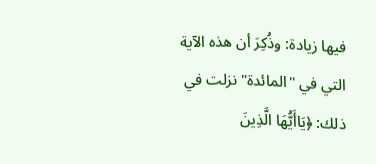فيها زيادة: وذُكِرَ أن هذه الآية التي في "المائدة" نزلت في ذلك: ﴿يَاأَيُّهَا الَّذِينَ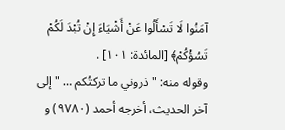آمَنُوا لَا تَسْأَلُوا عَنْ أَشْيَاءَ إِنْ تُبْدَ لَكُمْ تَسُؤْكُمْ﴾ [المائدة: ١٠١] .
وقوله منه: "ذروني ما تركتُكم … " إلى آخر الحديث، أخرجه أحمد (٩٧٨٠) و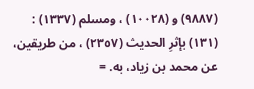(٩٨٨٧) و (١٠٠٢٨) ، ومسلم (١٣٣٧) : (١٣١) بإثرِ الحديث (٢٣٥٧) ، من طريقين، عن محمد بن زياد، به. =